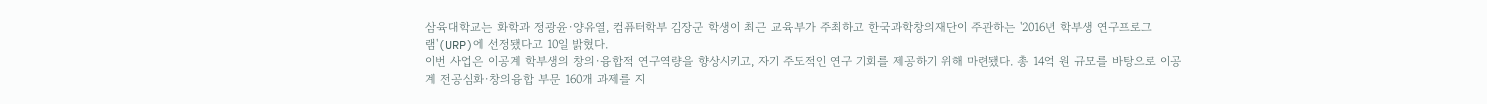삼육대학교는 화학과 정광윤·양유열, 컴퓨터학부 김장군 학생이 최근 교육부가 주최하고 한국과학창의재단이 주관하는 '2016년 학부생 연구프로그램'(URP)에 선정됐다고 10일 밝혔다.
이번 사업은 이공계 학부생의 창의·융합적 연구역량을 향상시키고, 자기 주도적인 연구 기회를 제공하기 위해 마련됐다. 총 14억 원 규모를 바탕으로 이공계 전공심화·창의융합 부문 160개 과제를 지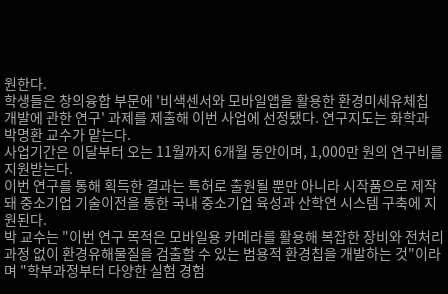원한다.
학생들은 창의융합 부문에 '비색센서와 모바일앱을 활용한 환경미세유체칩 개발에 관한 연구' 과제를 제출해 이번 사업에 선정됐다. 연구지도는 화학과 박명환 교수가 맡는다.
사업기간은 이달부터 오는 11월까지 6개월 동안이며, 1,000만 원의 연구비를 지원받는다.
이번 연구를 통해 획득한 결과는 특허로 출원될 뿐만 아니라 시작품으로 제작돼 중소기업 기술이전을 통한 국내 중소기업 육성과 산학연 시스템 구축에 지원된다.
박 교수는 "이번 연구 목적은 모바일용 카메라를 활용해 복잡한 장비와 전처리 과정 없이 환경유해물질을 검출할 수 있는 범용적 환경칩을 개발하는 것"이라며 "학부과정부터 다양한 실험 경험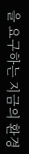을 요구하는 지금의 환경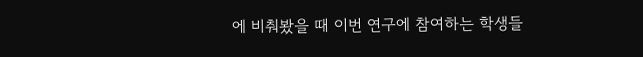에 비춰봤을 때 이번 연구에 참여하는 학생들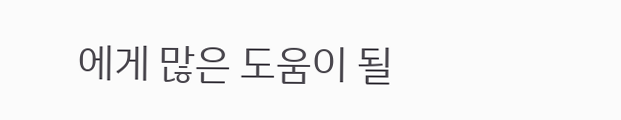에게 많은 도움이 될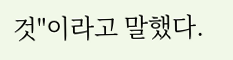것"이라고 말했다.